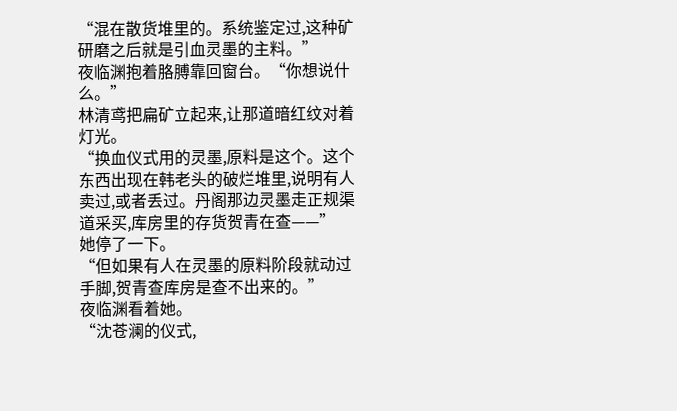“混在散货堆里的。系统鉴定过,这种矿研磨之后就是引血灵墨的主料。”
夜临渊抱着胳膊靠回窗台。“你想说什么。”
林清鸢把扁矿立起来,让那道暗红纹对着灯光。
“换血仪式用的灵墨,原料是这个。这个东西出现在韩老头的破烂堆里,说明有人卖过,或者丢过。丹阁那边灵墨走正规渠道采买,库房里的存货贺青在查——”
她停了一下。
“但如果有人在灵墨的原料阶段就动过手脚,贺青查库房是查不出来的。”
夜临渊看着她。
“沈苍澜的仪式,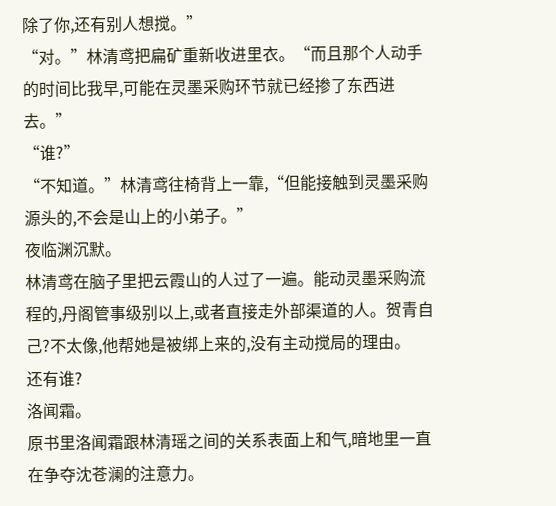除了你,还有别人想搅。”
“对。”林清鸢把扁矿重新收进里衣。“而且那个人动手的时间比我早,可能在灵墨采购环节就已经掺了东西进去。”
“谁?”
“不知道。”林清鸢往椅背上一靠,“但能接触到灵墨采购源头的,不会是山上的小弟子。”
夜临渊沉默。
林清鸢在脑子里把云霞山的人过了一遍。能动灵墨采购流程的,丹阁管事级别以上,或者直接走外部渠道的人。贺青自己?不太像,他帮她是被绑上来的,没有主动搅局的理由。
还有谁?
洛闻霜。
原书里洛闻霜跟林清瑶之间的关系表面上和气,暗地里一直在争夺沈苍澜的注意力。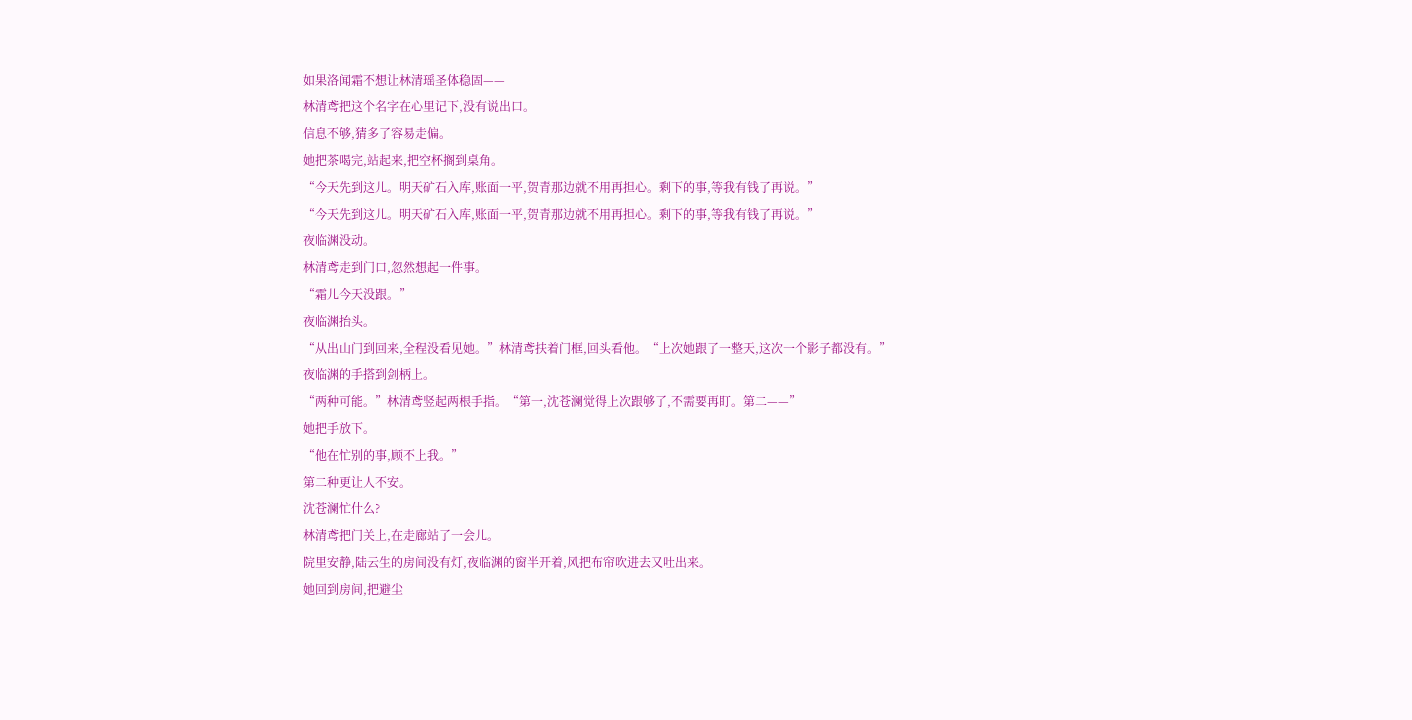如果洛闻霜不想让林清瑶圣体稳固——
林清鸢把这个名字在心里记下,没有说出口。
信息不够,猜多了容易走偏。
她把茶喝完,站起来,把空杯搁到桌角。
“今天先到这儿。明天矿石入库,账面一平,贺青那边就不用再担心。剩下的事,等我有钱了再说。”
“今天先到这儿。明天矿石入库,账面一平,贺青那边就不用再担心。剩下的事,等我有钱了再说。”
夜临渊没动。
林清鸢走到门口,忽然想起一件事。
“霜儿今天没跟。”
夜临渊抬头。
“从出山门到回来,全程没看见她。”林清鸢扶着门框,回头看他。“上次她跟了一整天,这次一个影子都没有。”
夜临渊的手搭到剑柄上。
“两种可能。”林清鸢竖起两根手指。“第一,沈苍澜觉得上次跟够了,不需要再盯。第二——”
她把手放下。
“他在忙别的事,顾不上我。”
第二种更让人不安。
沈苍澜忙什么?
林清鸢把门关上,在走廊站了一会儿。
院里安静,陆云生的房间没有灯,夜临渊的窗半开着,风把布帘吹进去又吐出来。
她回到房间,把避尘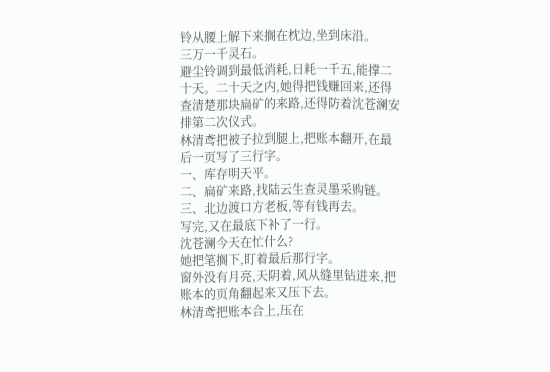铃从腰上解下来搁在枕边,坐到床沿。
三万一千灵石。
避尘铃调到最低消耗,日耗一千五,能撑二十天。二十天之内,她得把钱赚回来,还得查清楚那块扁矿的来路,还得防着沈苍澜安排第二次仪式。
林清鸢把被子拉到腿上,把账本翻开,在最后一页写了三行字。
一、库存明天平。
二、扁矿来路,找陆云生查灵墨采购链。
三、北边渡口方老板,等有钱再去。
写完,又在最底下补了一行。
沈苍澜今天在忙什么?
她把笔搁下,盯着最后那行字。
窗外没有月亮,天阴着,风从缝里钻进来,把账本的页角翻起来又压下去。
林清鸢把账本合上,压在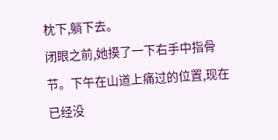枕下,躺下去。
闭眼之前,她摸了一下右手中指骨节。下午在山道上痛过的位置,现在已经没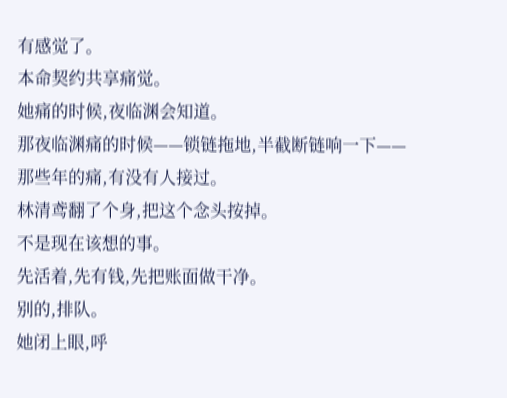有感觉了。
本命契约共享痛觉。
她痛的时候,夜临渊会知道。
那夜临渊痛的时候——锁链拖地,半截断链响一下——那些年的痛,有没有人接过。
林清鸢翻了个身,把这个念头按掉。
不是现在该想的事。
先活着,先有钱,先把账面做干净。
别的,排队。
她闭上眼,呼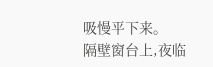吸慢平下来。
隔壁窗台上,夜临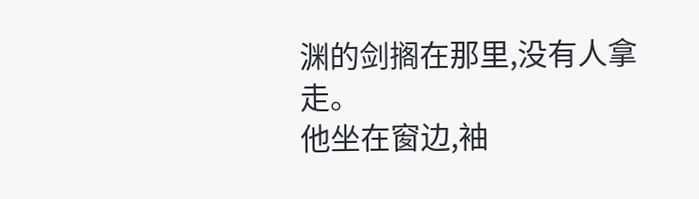渊的剑搁在那里,没有人拿走。
他坐在窗边,袖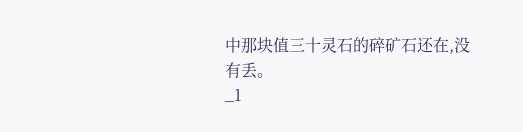中那块值三十灵石的碎矿石还在,没有丢。
_1